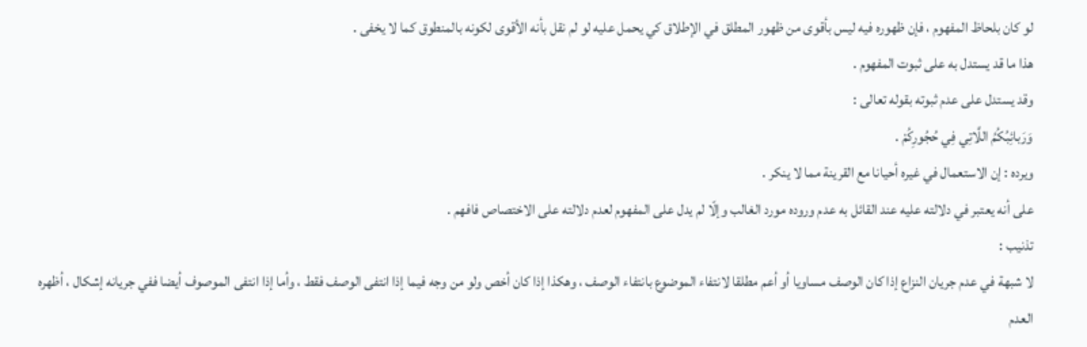لو كان بلحاظ المفهوم ، فإن ظهوره فيه ليس بأقوى من ظهور المطلق في الإطلاق كي يحمل عليه لو لم نقل بأنه الأقوى لكونه بالمنطوق كما لا يخفى .
هذا ما قد يستدل به على ثبوت المفهوم .
وقد يستدل على عدم ثبوته بقوله تعالى :
وَرَبائِبُكُمُ اللَّاتِي فِي حُجُورِكُمْ .
ويرده : إن الاستعمال في غيره أحيانا مع القرينة مما لا ينكر .
على أنه يعتبر في دلالته عليه عند القائل به عدم وروده مورد الغالب وإلّا لم يدل على المفهوم لعدم دلالته على الاختصاص فافهم .
تذنيب :
لا شبهة في عدم جريان النزاع إذا كان الوصف مساويا أو أعم مطلقا لانتفاء الموضوع بانتفاء الوصف ، وهكذا إذا كان أخص ولو من وجه فيما إذا انتفى الوصف فقط ، وأما إذا انتفى الموصوف أيضا ففي جريانه إشكال ، أظهره العدم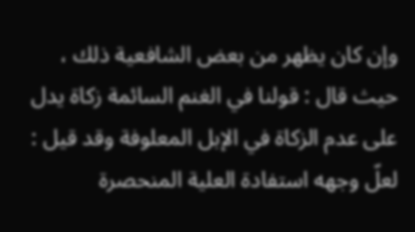وإن كان يظهر من بعض الشافعية ذلك ، حيث قال : قولنا في الغنم السائمة زكاة يدل على عدم الزكاة في الإبل المعلوفة وقد قيل : لعلّ وجهه استفادة العلية المنحصرة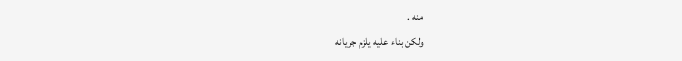منه .
ولكن بناء عليه يلزم جريانه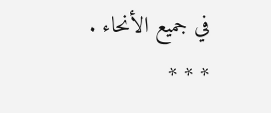في جميع الأنحاء .
* * *